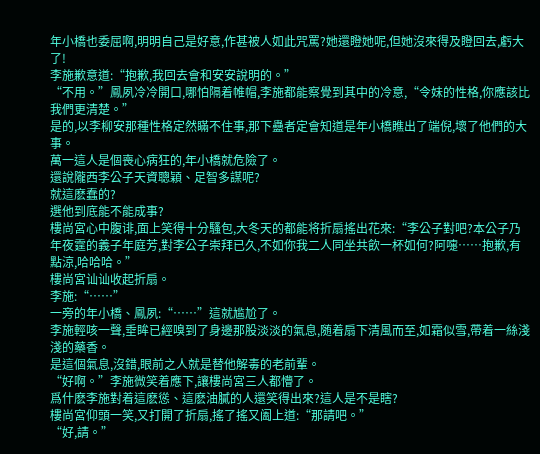年小橋也委屈啊,明明自己是好意,作甚被人如此咒罵?她還瞪她呢,但她沒來得及瞪回去,虧大了!
李施歉意道:“抱歉,我回去會和安安說明的。”
“不用。”鳳夙冷冷開口,哪怕隔着帷帽,李施都能察覺到其中的冷意,“令妹的性格,你應該比我們更清楚。”
是的,以李柳安那種性格定然瞞不住事,那下蠱者定會知道是年小橋瞧出了端倪,壞了他們的大事。
萬一這人是個喪心病狂的,年小橋就危險了。
還說隴西李公子天資聰穎、足智多謀呢?
就這麽蠢的?
選他到底能不能成事?
樓尚宮心中腹诽,面上笑得十分騷包,大冬天的都能将折扇搖出花來:“李公子對吧?本公子乃年夜霆的義子年庭芳,對李公子崇拜已久,不如你我二人同坐共飲一杯如何?阿嚏……抱歉,有點涼,哈哈哈。”
樓尚宮讪讪收起折扇。
李施:“……”
一旁的年小橋、鳳夙:“……”這就尴尬了。
李施輕咳一聲,垂眸已經嗅到了身邊那股淡淡的氣息,随着扇下清風而至,如霜似雪,帶着一絲淺淺的藥香。
是這個氣息,沒錯,眼前之人就是替他解毒的老前輩。
“好啊。”李施微笑着應下,讓樓尚宮三人都懵了。
爲什麽李施對着這麽慫、這麽油膩的人還笑得出來?這人是不是瞎?
樓尚宮仰頭一笑,又打開了折扇,搖了搖又阖上道:“那請吧。”
“好,請。”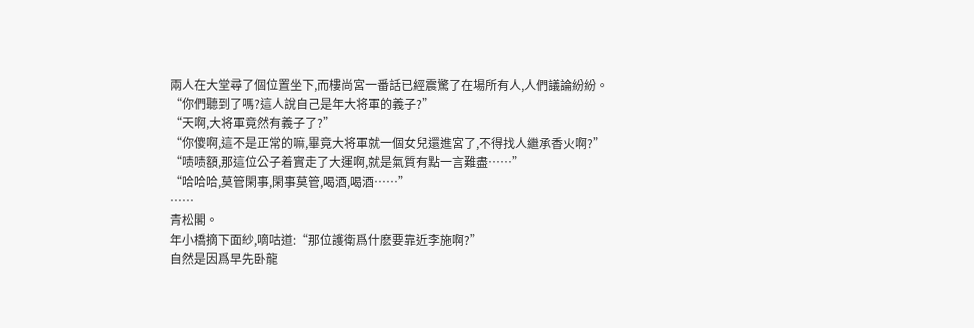兩人在大堂尋了個位置坐下,而樓尚宮一番話已經震驚了在場所有人,人們議論紛紛。
“你們聽到了嗎?這人說自己是年大将軍的義子?”
“天啊,大将軍竟然有義子了?”
“你傻啊,這不是正常的嘛,畢竟大将軍就一個女兒還進宮了,不得找人繼承香火啊?”
“啧啧額,那這位公子着實走了大運啊,就是氣質有點一言難盡……”
“哈哈哈,莫管閑事,閑事莫管,喝酒,喝酒……”
……
青松閣。
年小橋摘下面紗,嘀咕道:“那位護衛爲什麽要靠近李施啊?”
自然是因爲早先卧龍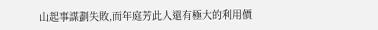山起事謀劃失敗,而年庭芳此人還有極大的利用價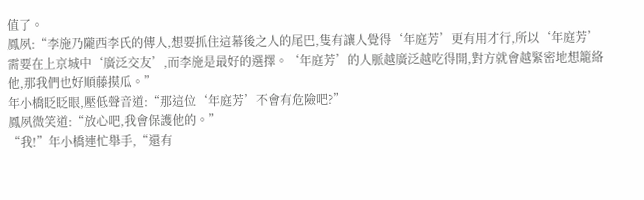值了。
鳳夙:“李施乃隴西李氏的傳人,想要抓住這幕後之人的尾巴,隻有讓人覺得‘年庭芳’更有用才行,所以‘年庭芳’需要在上京城中‘廣泛交友’,而李施是最好的選擇。‘年庭芳’的人脈越廣泛越吃得開,對方就會越緊密地想籠絡他,那我們也好順藤摸瓜。”
年小橋眨眨眼,壓低聲音道:“那這位‘年庭芳’不會有危險吧?”
鳳夙微笑道:“放心吧,我會保護他的。”
“我!”年小橋連忙舉手,“還有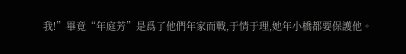我!”畢竟“年庭芳”是爲了他們年家而戰,于情于理,她年小橋都要保護他。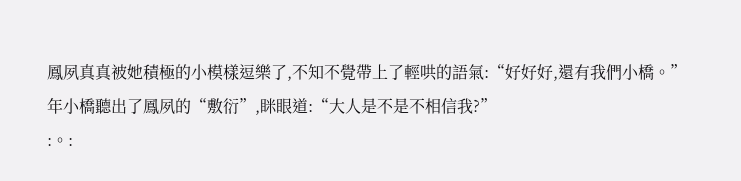鳳夙真真被她積極的小模樣逗樂了,不知不覺帶上了輕哄的語氣:“好好好,還有我們小橋。”
年小橋聽出了鳳夙的“敷衍”,眯眼道:“大人是不是不相信我?”
:。: